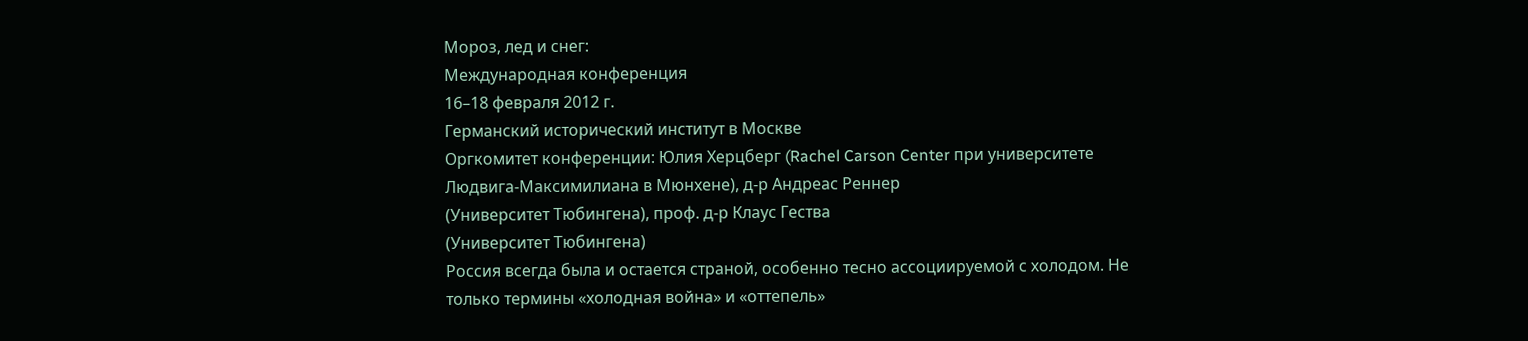Мороз, лед и снег:
Международная конференция
16–18 февраля 2012 г.
Германский исторический институт в Москве
Оргкомитет конференции: Юлия Херцберг (Rachel Carson Center при университете
Людвига-Максимилиана в Мюнхене), д-р Андреас Реннер
(Университет Тюбингена), проф. д-р Клаус Гества
(Университет Тюбингена)
Россия всегда была и остается страной, особенно тесно ассоциируемой с холодом. Не
только термины «холодная война» и «оттепель»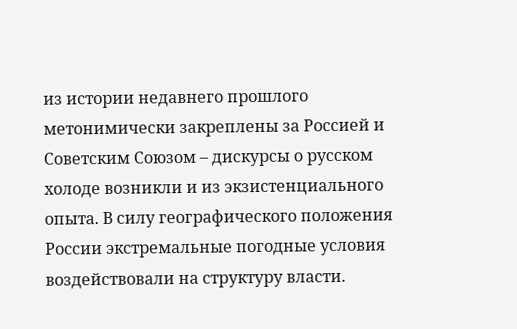из истории недавнего прошлого
метонимически закреплены за Россией и Советским Союзом – дискурсы о русском
холоде возникли и из экзистенциального опыта. В силу географического положения
России экстремальные погодные условия воздействовали на структуру власти.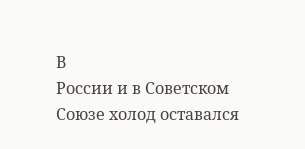В
России и в Советском Союзе холод оставался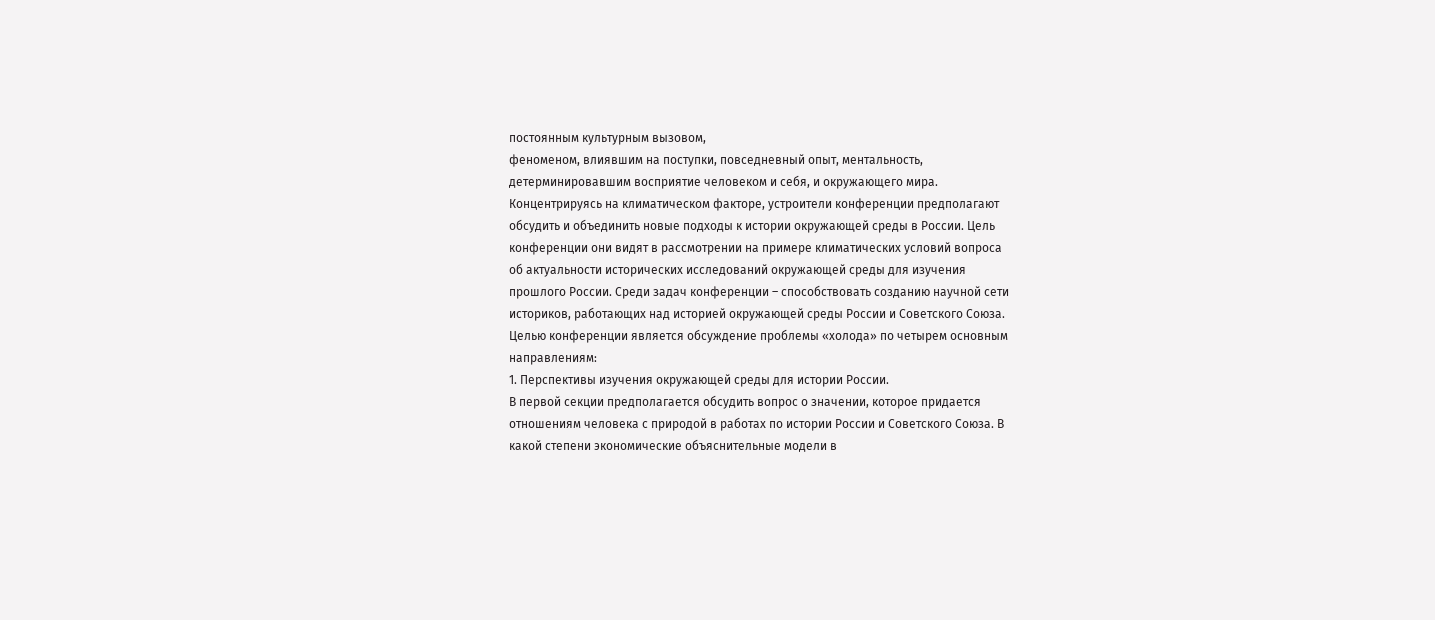постоянным культурным вызовом,
феноменом, влиявшим на поступки, повседневный опыт, ментальность,
детерминировавшим восприятие человеком и себя, и окружающего мира.
Концентрируясь на климатическом факторе, устроители конференции предполагают
обсудить и объединить новые подходы к истории окружающей среды в России. Цель
конференции они видят в рассмотрении на примере климатических условий вопроса
об актуальности исторических исследований окружающей среды для изучения
прошлого России. Среди задач конференции – способствовать созданию научной сети
историков, работающих над историей окружающей среды России и Советского Союза.
Целью конференции является обсуждение проблемы «холода» по четырем основным
направлениям:
1. Перспективы изучения окружающей среды для истории России.
В первой секции предполагается обсудить вопрос о значении, которое придается
отношениям человека с природой в работах по истории России и Советского Союза. В
какой степени экономические объяснительные модели в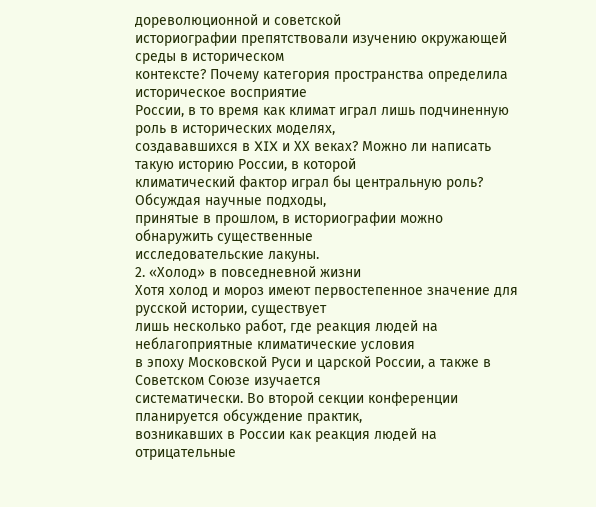дореволюционной и советской
историографии препятствовали изучению окружающей среды в историческом
контексте? Почему категория пространства определила историческое восприятие
России, в то время как климат играл лишь подчиненную роль в исторических моделях,
создававшихся в XIX и ХХ веках? Можно ли написать такую историю России, в которой
климатический фактор играл бы центральную роль? Обсуждая научные подходы,
принятые в прошлом, в историографии можно обнаружить существенные
исследовательские лакуны.
2. «Холод» в повседневной жизни
Хотя холод и мороз имеют первостепенное значение для русской истории, существует
лишь несколько работ, где реакция людей на неблагоприятные климатические условия
в эпоху Московской Руси и царской России, а также в Советском Союзе изучается
систематически. Во второй секции конференции планируется обсуждение практик,
возникавших в России как реакция людей на отрицательные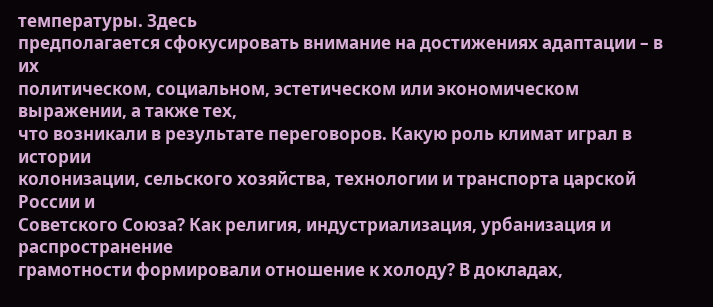температуры. Здесь
предполагается сфокусировать внимание на достижениях адаптации – в их
политическом, социальном, эстетическом или экономическом выражении, а также тех,
что возникали в результате переговоров. Какую роль климат играл в истории
колонизации, сельского хозяйства, технологии и транспорта царской России и
Советского Союза? Как религия, индустриализация, урбанизация и распространение
грамотности формировали отношение к холоду? В докладах,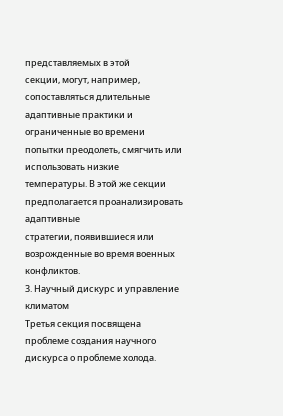представляемых в этой
секции, могут, например, сопоставляться длительные адаптивные практики и
ограниченные во времени попытки преодолеть, смягчить или использовать низкие
температуры. В этой же секции предполагается проанализировать адаптивные
стратегии, появившиеся или возрожденные во время военных конфликтов.
3. Научный дискурс и управление климатом
Третья секция посвящена проблеме создания научного дискурса о проблеме холода.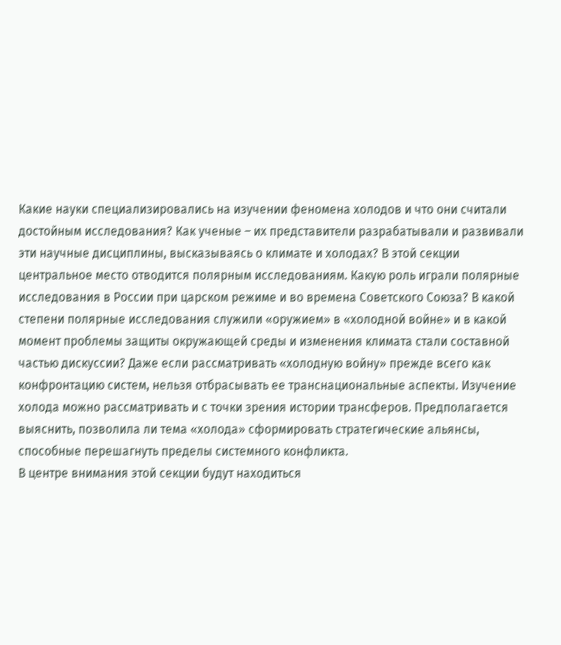Какие науки специализировались на изучении феномена холодов и что они считали
достойным исследования? Как ученые – их представители разрабатывали и развивали
эти научные дисциплины, высказываясь о климате и холодах? В этой секции
центральное место отводится полярным исследованиям. Какую роль играли полярные
исследования в России при царском режиме и во времена Советского Союза? В какой
степени полярные исследования служили «оружием» в «холодной войне» и в какой
момент проблемы защиты окружающей среды и изменения климата стали составной
частью дискуссии? Даже если рассматривать «холодную войну» прежде всего как
конфронтацию систем, нельзя отбрасывать ее транснациональные аспекты. Изучение
холода можно рассматривать и с точки зрения истории трансферов. Предполагается
выяснить, позволила ли тема «холода» сформировать стратегические альянсы,
способные перешагнуть пределы системного конфликта.
В центре внимания этой секции будут находиться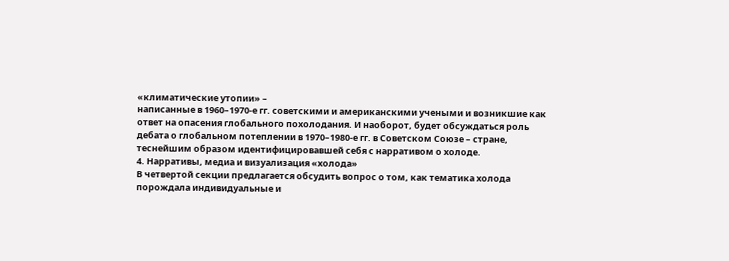«климатические утопии» –
написанные в 1960–1970-е гг. советскими и американскими учеными и возникшие как
ответ на опасения глобального похолодания. И наоборот, будет обсуждаться роль
дебата о глобальном потеплении в 1970–1980-е гг. в Советском Союзе – стране,
теснейшим образом идентифицировавшей себя с нарративом о холоде.
4. Нарративы, медиа и визуализация «холода»
В четвертой секции предлагается обсудить вопрос о том, как тематика холода
порождала индивидуальные и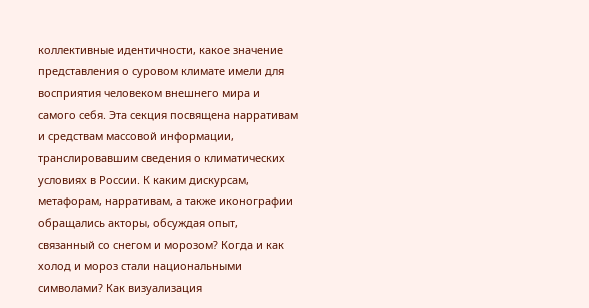коллективные идентичности, какое значение
представления о суровом климате имели для восприятия человеком внешнего мира и
самого себя. Эта секция посвящена нарративам и средствам массовой информации,
транслировавшим сведения о климатических условиях в России. К каким дискурсам,
метафорам, нарративам, а также иконографии обращались акторы, обсуждая опыт,
связанный со снегом и морозом? Когда и как холод и мороз стали национальными
символами? Как визуализация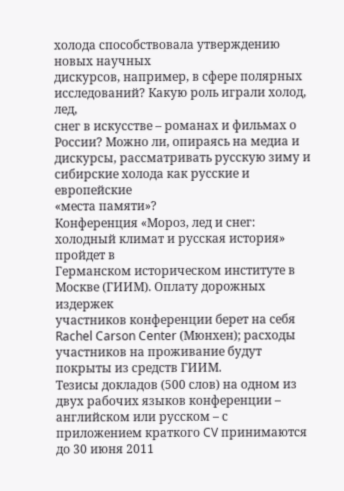холода способствовала утверждению новых научных
дискурсов, например, в сфере полярных исследований? Какую роль играли холод, лед,
снег в искусстве – романах и фильмах о России? Можно ли, опираясь на медиа и
дискурсы, рассматривать русскую зиму и сибирские холода как русские и европейские
«места памяти»?
Конференция «Мороз, лед и снег: холодный климат и русская история» пройдет в
Германском историческом институте в Москве (ГИИМ). Оплату дорожных издержек
участников конференции берет на себя Rachel Carson Center (Мюнхен); расходы
участников на проживание будут покрыты из средств ГИИМ.
Тезисы докладов (500 слов) на одном из двух рабочих языков конференции –
английском или русском – с приложением краткого CV принимаются до 30 июня 2011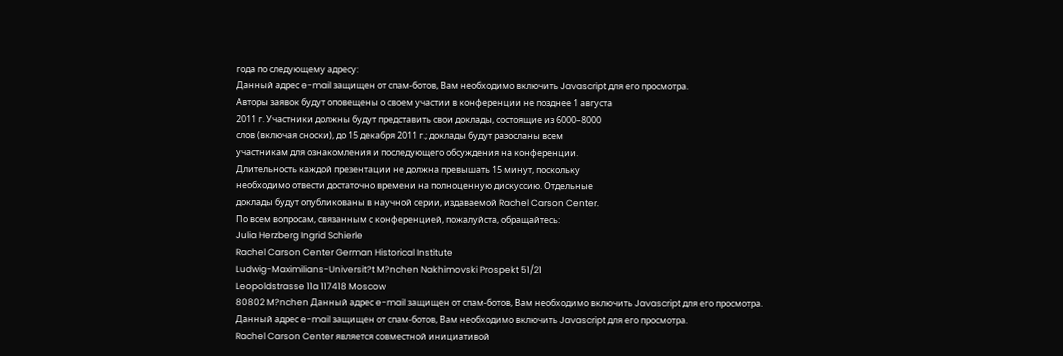года по следующему адресу:
Данный адрес e-mail защищен от спам-ботов, Вам необходимо включить Javascript для его просмотра.
Авторы заявок будут оповещены о своем участии в конференции не позднее 1 августа
2011 г. Участники должны будут представить свои доклады, состоящие из 6000–8000
слов (включая сноски), до 15 декабря 2011 г.; доклады будут разосланы всем
участникам для ознакомления и последующего обсуждения на конференции.
Длительность каждой презентации не должна превышать 15 минут, поскольку
необходимо отвести достаточно времени на полноценную дискуссию. Отдельные
доклады будут опубликованы в научной серии, издаваемой Rachel Carson Center.
По всем вопросам, связанным с конференцией, пожалуйста, обращайтесь:
Julia Herzberg Ingrid Schierle
Rachel Carson Center German Historical Institute
Ludwig-Maximilians-Universit?t M?nchen Nakhimovski Prospekt 51/21
Leopoldstrasse 11a 117418 Moscow
80802 M?nchen Данный адрес e-mail защищен от спам-ботов, Вам необходимо включить Javascript для его просмотра.
Данный адрес e-mail защищен от спам-ботов, Вам необходимо включить Javascript для его просмотра.
Rachel Carson Center является совместной инициативой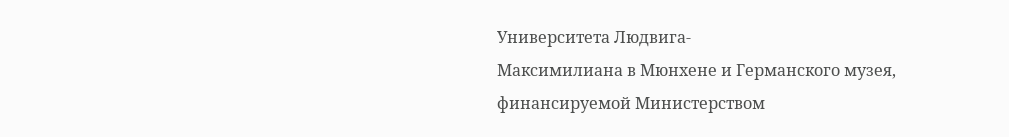Университета Людвига-
Максимилиана в Мюнхене и Германского музея, финансируемой Министерством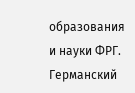образования и науки ФРГ.
Германский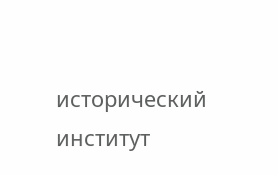исторический институт